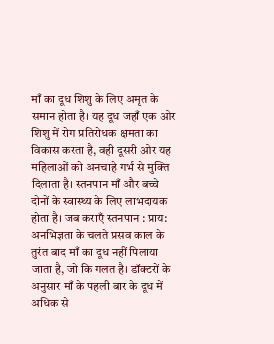माँ का दूध शिशु के लिए अमृत के समान होता है। यह दूध जहाँ एक ओर शिशु में रोग प्रतिरोधक क्षमता का विकास करता है, वही दूसरी ओर यह महिलाओं को अनचाहे गर्भ से मुक्ति दिलाता है। स्तनपान माँ और बच्चे दोनों के स्वास्थ्य के लिए लाभदायक होता है। जब कराएँ स्तनपान : प्राय: अनभिज्ञता के चलते प्रसव काल के तुरंत बाद माँ का दूध नहीं पिलाया जाता है, जो कि गलत है। डॉक्टरों के अनुसार माँ के पहली बार के दूध में अधिक से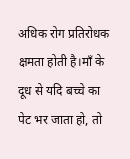अधिक रोग प्रतिरोधक क्षमता होती है।माँ के दूध से यदि बच्चे का पेट भर जाता हो, तो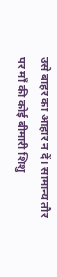उसे बाहर का आहार न दें। सामान्य तौर पर माँ की कोई बीमारी शिशु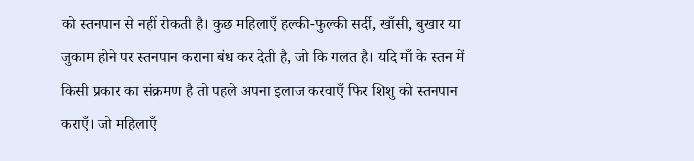को स्तनपान से नहीं रोकती है। कुछ महिलाएँ हल्की-फुल्की सर्दी, खाँसी, बुखार या जुकाम होने पर स्तनपान कराना बंध कर देती है, जो कि गलत है। यदि माँ के स्तन में किसी प्रकार का संक्रमण है तो पहले अपना इलाज करवाएँ फिर शिशु को स्तनपान कराएँ। जो महिलाएँ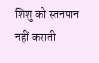शिशु को स्तनपान नहीं कराती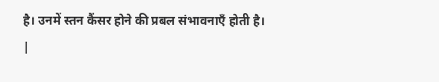है। उनमें स्तन कैंसर होने की प्रबल संभावनाएँ होती है। |